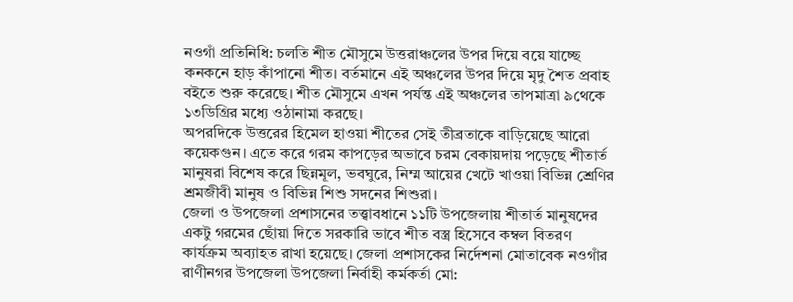নওগাঁ প্রতিনিধি: চলতি শীত মৌসুমে উত্তরাঞ্চলের উপর দিয়ে বয়ে যাচ্ছে কনকনে হাড় কাঁপানো শীত। বর্তমানে এই অঞ্চলের উপর দিয়ে মৃদু শৈত প্রবাহ বইতে শুরু করেছে। শীত মৌসুমে এখন পর্যন্ত এই অঞ্চলের তাপমাত্রা ৯থেকে ১৩ডিগ্রির মধ্যে ওঠানামা করছে।
অপরদিকে উত্তরের হিমেল হাওয়া শীতের সেই তীব্রতাকে বাড়িয়েছে আরো কয়েকগুন। এতে করে গরম কাপড়ের অভাবে চরম বেকায়দায় পড়েছে শীতার্ত মানুষরা বিশেষ করে ছিন্নমূল, ভবঘুরে, নিম্ম আয়ের খেটে খাওয়া বিভিন্ন শ্রেণির শ্রমজীবী মানুষ ও বিভিন্ন শিশু সদনের শিশুরা।
জেলা ও উপজেলা প্রশাসনের তত্ত্বাবধানে ১১টি উপজেলায় শীতার্ত মানুষদের একটু গরমের ছোঁয়া দিতে সরকারি ভাবে শীত বস্ত্র হিসেবে কম্বল বিতরণ কার্যক্রম অব্যাহত রাখা হয়েছে। জেলা প্রশাসকের নির্দেশনা মোতাবেক নওগাঁর রাণীনগর উপজেলা উপজেলা নির্বাহী কর্মকর্তা মো: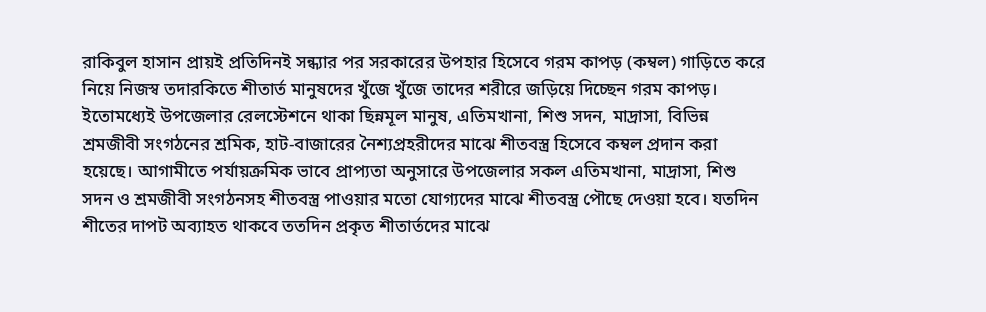রাকিবুল হাসান প্রায়ই প্রতিদিনই সন্ধ্যার পর সরকারের উপহার হিসেবে গরম কাপড় (কম্বল) গাড়িতে করে নিয়ে নিজস্ব তদারকিতে শীতার্ত মানুষদের খুঁজে খুঁজে তাদের শরীরে জড়িয়ে দিচ্ছেন গরম কাপড়।
ইতোমধ্যেই উপজেলার রেলস্টেশনে থাকা ছিন্নমূল মানুষ, এতিমখানা, শিশু সদন, মাদ্রাসা, বিভিন্ন শ্রমজীবী সংগঠনের শ্রমিক, হাট-বাজারের নৈশ্যপ্রহরীদের মাঝে শীতবস্ত্র হিসেবে কম্বল প্রদান করা হয়েছে। আগামীতে পর্যায়ক্রমিক ভাবে প্রাপ্যতা অনুসারে উপজেলার সকল এতিমখানা, মাদ্রাসা, শিশু সদন ও শ্রমজীবী সংগঠনসহ শীতবস্ত্র পাওয়ার মতো যোগ্যদের মাঝে শীতবস্ত্র পৌছে দেওয়া হবে। যতদিন শীতের দাপট অব্যাহত থাকবে ততদিন প্রকৃত শীতার্তদের মাঝে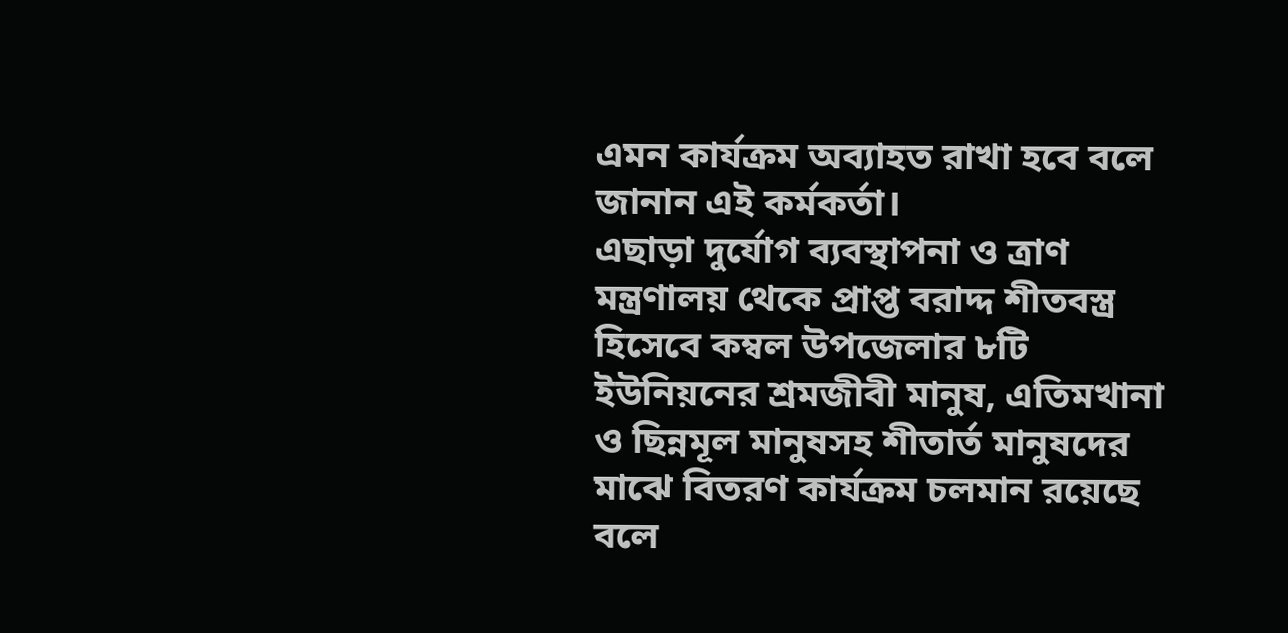এমন কার্যক্রম অব্যাহত রাখা হবে বলে জানান এই কর্মকর্তা।
এছাড়া দুর্যোগ ব্যবস্থাপনা ও ত্রাণ মন্ত্রণালয় থেকে প্রাপ্ত বরাদ্দ শীতবস্ত্র হিসেবে কম্বল উপজেলার ৮টি ইউনিয়নের শ্রমজীবী মানুষ, এতিমখানা ও ছিন্নমূল মানুষসহ শীতার্ত মানুষদের মাঝে বিতরণ কার্যক্রম চলমান রয়েছে বলে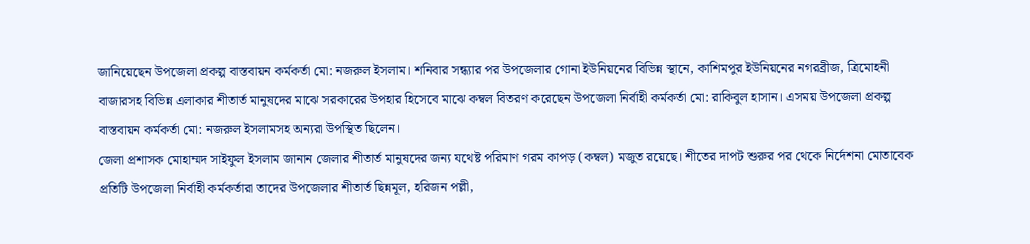জানিয়েছেন উপজেলা প্রকল্প বাস্তবায়ন কর্মকর্তা মো: নজরুল ইসলাম। শনিবার সন্ধ্যার পর উপজেলার গোনা ইউনিয়নের বিভিন্ন স্থানে, কাশিমপুর ইউনিয়নের নগরব্রীজ, ত্রিমোহনী বাজারসহ বিভিন্ন এলাকার শীতার্ত মানুষদের মাঝে সরকারের উপহার হিসেবে মাঝে কম্বল বিতরণ করেছেন উপজেলা নির্বাহী কর্মকর্তা মো: রাকিবুল হাসান। এসময় উপজেলা প্রকল্প বাস্তবায়ন কর্মকর্তা মো: নজরুল ইসলামসহ অন্যরা উপস্থিত ছিলেন।
জেলা প্রশাসক মোহাম্মদ সাইফুল ইসলাম জানান জেলার শীতার্ত মানুষদের জন্য যথেষ্ট পরিমাণ গরম কাপড় (কম্বল) মজুত রয়েছে। শীতের দাপট শুরুর পর থেকে নির্দেশনা মোতাবেক প্রতিটি উপজেলা নির্বাহী কর্মকর্তারা তাদের উপজেলার শীতার্ত ছিন্নমূল, হরিজন পল্লী,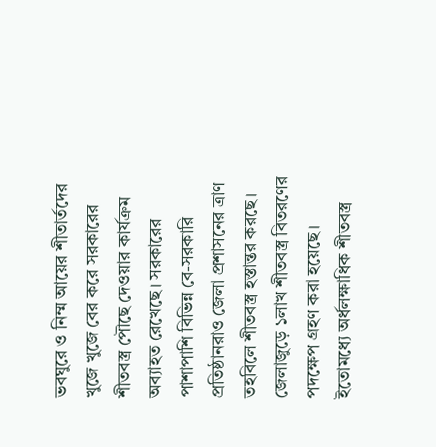ভবঘুরে ও নিম্ম আয়ের শীতার্তদের খুজে খুজে বের করে সরকারের শীতবস্ত্র পৌছে দেওয়ার কার্যক্রম অব্যাহত রেখেছে। সরকারের পাশাপাশি বিভিন্ন বে-সরকারি প্রতিষ্ঠানরাও জেলা প্রশাসনের ত্রাণ তহবিলে শীতবস্ত্র হস্তান্তর করছে। জেলাজুড়ে ১লাখ শীতবস্ত্র বিতরণের পদক্ষেপ গ্রহণ করা হয়েছে। ইতোমধ্যে অর্ধলক্ষাধিক শীতবস্ত্র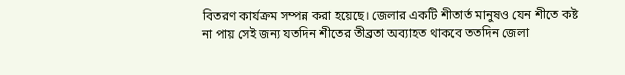বিতরণ কার্যক্রম সম্পন্ন করা হয়েছে। জেলার একটি শীতার্ত মানুষও যেন শীতে কষ্ট না পায় সেই জন্য যতদিন শীতের তীব্রতা অব্যাহত থাকবে ততদিন জেলা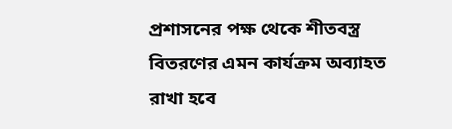প্রশাসনের পক্ষ থেকে শীতবস্ত্র বিতরণের এমন কার্যক্রম অব্যাহত রাখা হবে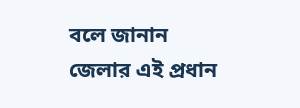বলে জানান জেলার এই প্রধান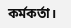কর্মকর্তা।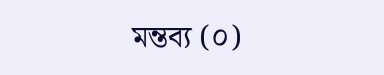মন্তব্য (০)